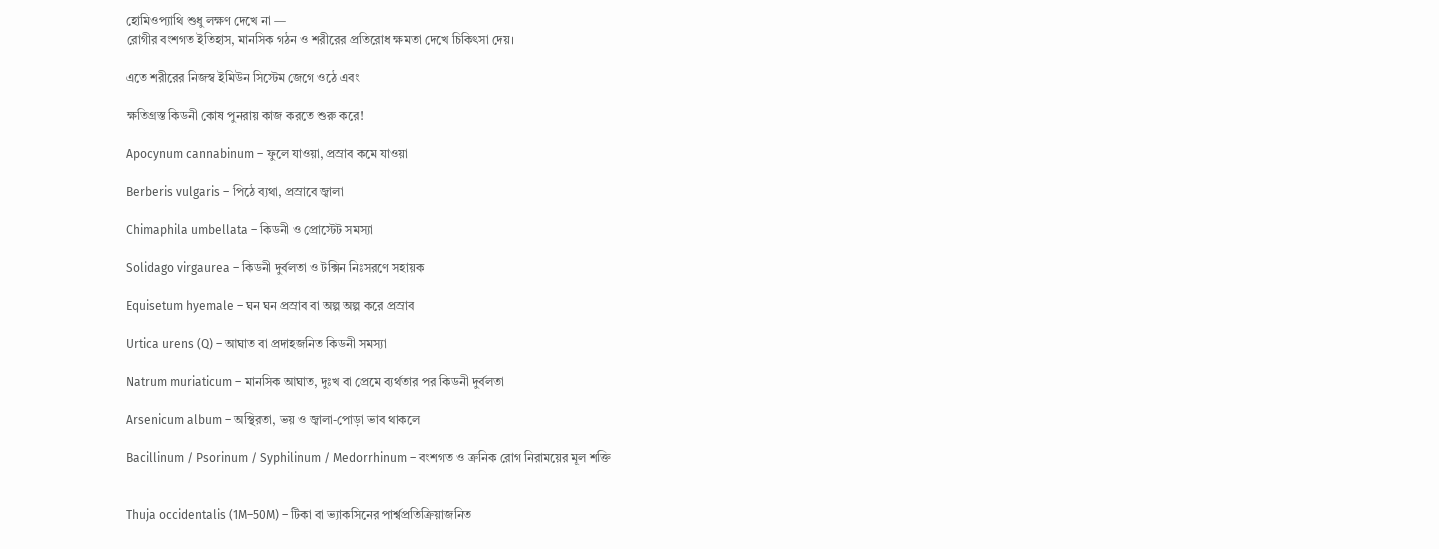হোমিওপ্যাথি শুধু লক্ষণ দেখে না —
রোগীর বংশগত ইতিহাস, মানসিক গঠন ও শরীরের প্রতিরোধ ক্ষমতা দেখে চিকিৎসা দেয়।

এতে শরীরের নিজস্ব ইমিউন সিস্টেম জেগে ওঠে এবং

ক্ষতিগ্রস্ত কিডনী কোষ পুনরায় কাজ করতে শুরু করে!

Apocynum cannabinum – ফুলে যাওয়া, প্রস্রাব কমে যাওয়া

Berberis vulgaris – পিঠে ব্যথা, প্রস্রাবে জ্বালা

Chimaphila umbellata – কিডনী ও প্রোস্টেট সমস্যা

Solidago virgaurea – কিডনী দুর্বলতা ও টক্সিন নিঃসরণে সহায়ক

Equisetum hyemale – ঘন ঘন প্রস্রাব বা অল্প অল্প করে প্রস্রাব

Urtica urens (Q) – আঘাত বা প্রদাহজনিত কিডনী সমস্যা

Natrum muriaticum – মানসিক আঘাত, দুঃখ বা প্রেমে ব্যর্থতার পর কিডনী দুর্বলতা

Arsenicum album – অস্থিরতা, ভয় ও জ্বালা-পোড়া ভাব থাকলে

Bacillinum / Psorinum / Syphilinum / Medorrhinum – বংশগত ও ক্রনিক রোগ নিরাময়ের মূল শক্তি


Thuja occidentalis (1M–50M) – টিকা বা ভ্যাকসিনের পার্শ্বপ্রতিক্রিয়াজনিত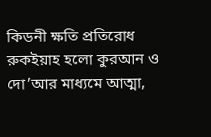কিডনী ক্ষতি প্রতিরোধ
রুকইয়াহ হলো কুরআন ও দো’আর মাধ্যমে আত্মা,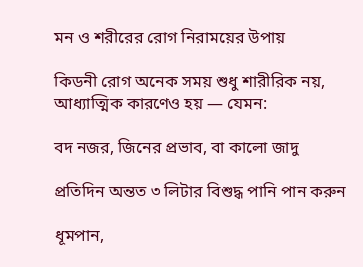মন ও শরীরের রোগ নিরাময়ের উপায়

কিডনী রোগ অনেক সময় শুধু শারীরিক নয়, আধ্যাত্মিক কারণেও হয় — যেমন:

বদ নজর, জিনের প্রভাব, বা কালো জাদু

প্রতিদিন অন্তত ৩ লিটার বিশুদ্ধ পানি পান করুন

ধূমপান,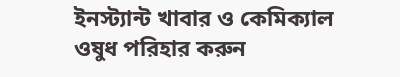ইনস্ট্যান্ট খাবার ও কেমিক্যাল ওষুধ পরিহার করুন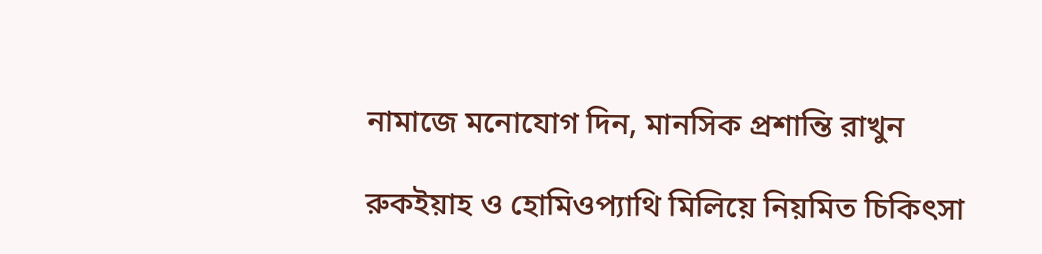নামাজে মনোযোগ দিন, মানসিক প্রশান্তি রাখুন

রুকইয়াহ ও হোমিওপ্যাথি মিলিয়ে নিয়মিত চিকিৎসা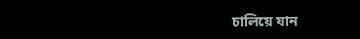চালিয়ে যান